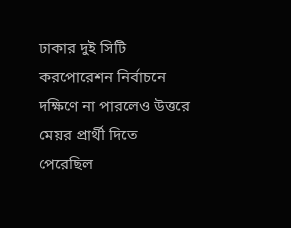ঢাকার দুই সিটি করপোরেশন নির্বাচনে দক্ষিণে না পারলেও উত্তরে মেয়র প্রার্থী দিতে পেরেছিল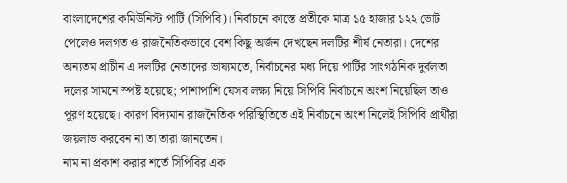বাংলাদেশের কমিউনিস্ট পার্টি (সিপিবি)। নির্বাচনে কাস্তে প্রতীকে মাত্র ১৫ হাজার ১২২ ভোট পেলেও দলগত ও রাজনৈতিকভাবে বেশ কিছু অর্জন দেখছেন দলটির শীর্ষ নেতারা। দেশের অন্যতম প্রাচীন এ দলটির নেতাদের ভাষ্যমতে, নির্বাচনের মধ্য দিয়ে পার্টির সাংগঠনিক দুর্বলতা দলের সামনে স্পষ্ট হয়েছে; পাশাপাশি যেসব লক্ষ্য নিয়ে সিপিবি নির্বাচনে অংশ নিয়েছিল তাও পূরণ হয়েছে। কারণ বিদ্যমান রাজনৈতিক পরিস্থিতিতে এই নির্বাচনে অংশ নিলেই সিপিবি প্রার্থীরা জয়লাভ করবেন না তা তারা জানতেন।
নাম না প্রকাশ করার শর্তে সিপিবির এক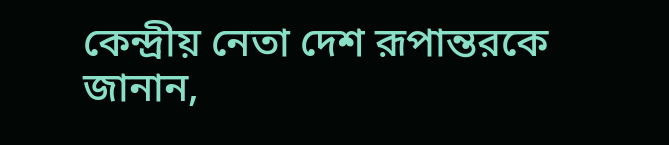কেন্দ্রীয় নেতা দেশ রূপান্তরকে জানান,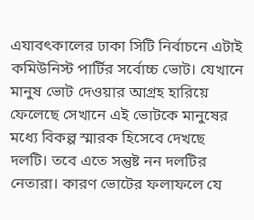এযাবৎকালের ঢাকা সিটি নির্বাচনে এটাই কমিউনিস্ট পার্টির সর্বোচ্চ ভোট। যেখানে মানুষ ভোট দেওয়ার আগ্রহ হারিয়ে ফেলেছে সেখানে এই ভোটকে মানুষের মধ্যে বিকল্প স্মারক হিসেবে দেখছে দলটি। তবে এতে সন্তুষ্ট নন দলটির নেতারা। কারণ ভোটের ফলাফলে যে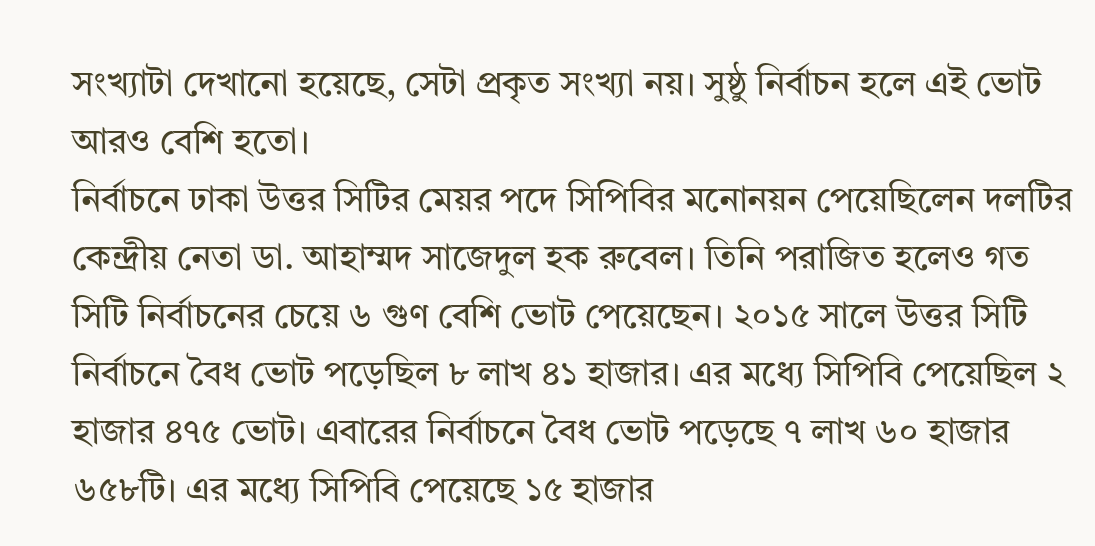সংখ্যাটা দেখানো হয়েছে, সেটা প্রকৃত সংখ্যা নয়। সুষ্ঠু নির্বাচন হলে এই ভোট আরও বেশি হতো।
নির্বাচনে ঢাকা উত্তর সিটির মেয়র পদে সিপিবির মনোনয়ন পেয়েছিলেন দলটির কেন্দ্রীয় নেতা ডা. আহাম্মদ সাজেদুল হক রুবেল। তিনি পরাজিত হলেও গত সিটি নির্বাচনের চেয়ে ৬ গুণ বেশি ভোট পেয়েছেন। ২০১৫ সালে উত্তর সিটি নির্বাচনে বৈধ ভোট পড়েছিল ৮ লাখ ৪১ হাজার। এর মধ্যে সিপিবি পেয়েছিল ২ হাজার ৪৭৫ ভোট। এবারের নির্বাচনে বৈধ ভোট পড়েছে ৭ লাখ ৬০ হাজার ৬৫৮টি। এর মধ্যে সিপিবি পেয়েছে ১৫ হাজার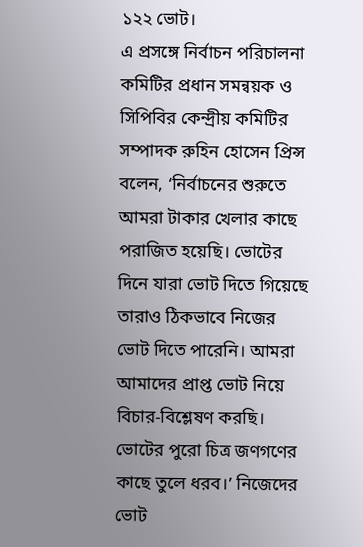১২২ ভোট।
এ প্রসঙ্গে নির্বাচন পরিচালনা কমিটির প্রধান সমন্বয়ক ও সিপিবির কেন্দ্রীয় কমিটির সম্পাদক রুহিন হোসেন প্রিন্স বলেন, ‘নির্বাচনের শুরুতে আমরা টাকার খেলার কাছে পরাজিত হয়েছি। ভোটের দিনে যারা ভোট দিতে গিয়েছে তারাও ঠিকভাবে নিজের ভোট দিতে পারেনি। আমরা আমাদের প্রাপ্ত ভোট নিয়ে বিচার-বিশ্লেষণ করছি। ভোটের পুরো চিত্র জণগণের কাছে তুলে ধরব।’ নিজেদের ভোট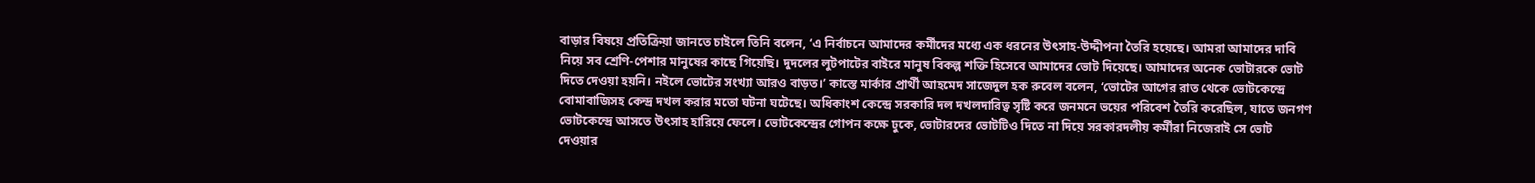বাড়ার বিষয়ে প্রতিক্রিয়া জানতে চাইলে তিনি বলেন, ‘এ নির্বাচনে আমাদের কর্মীদের মধ্যে এক ধরনের উৎসাহ-উদ্দীপনা তৈরি হয়েছে। আমরা আমাদের দাবি নিয়ে সব শ্রেণি-পেশার মানুষের কাছে গিয়েছি। দুদলের লুটপাটের বাইরে মানুষ বিকল্প শক্তি হিসেবে আমাদের ভোট দিয়েছে। আমাদের অনেক ভোটারকে ভোট দিতে দেওয়া হয়নি। নইলে ভোটের সংখ্যা আরও বাড়ত।’ কাস্তে মার্কার প্রার্থী আহমেদ সাজেদুল হক রুবেল বলেন, ‘ভোটের আগের রাত থেকে ভোটকেন্দ্রে বোমাবাজিসহ কেন্দ্র দখল করার মতো ঘটনা ঘটেছে। অধিকাংশ কেন্দ্রে সরকারি দল দখলদারিত্ব সৃষ্টি করে জনমনে ভয়ের পরিবেশ তৈরি করেছিল, যাতে জনগণ ভোটকেন্দ্রে আসতে উৎসাহ হারিয়ে ফেলে। ভোটকেন্দ্রের গোপন কক্ষে ঢুকে, ভোটারদের ভোটটিও দিতে না দিয়ে সরকারদলীয় কর্মীরা নিজেরাই সে ভোট দেওয়ার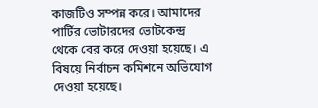কাজটিও সম্পন্ন করে। আমাদের পার্টির ভোটারদের ভোটকেন্দ্র থেকে বের করে দেওয়া হয়েছে। এ বিষয়ে নির্বাচন কমিশনে অভিযোগ দেওয়া হয়েছে।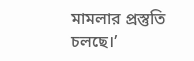মামলার প্রস্তুতি চলছে।’